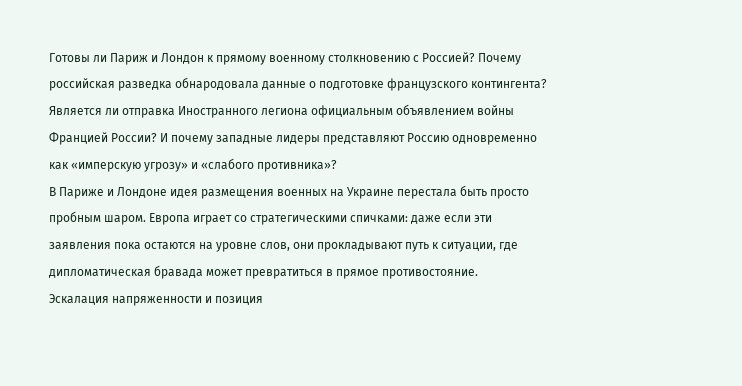Готовы ли Париж и Лондон к прямому военному столкновению с Россией? Почему российская разведка обнародовала данные о подготовке французского контингента? Является ли отправка Иностранного легиона официальным объявлением войны Францией России? И почему западные лидеры представляют Россию одновременно как «имперскую угрозу» и «слабого противника»?
В Париже и Лондоне идея размещения военных на Украине перестала быть просто пробным шаром. Европа играет со стратегическими спичками: даже если эти заявления пока остаются на уровне слов, они прокладывают путь к ситуации, где дипломатическая бравада может превратиться в прямое противостояние.
Эскалация напряженности и позиция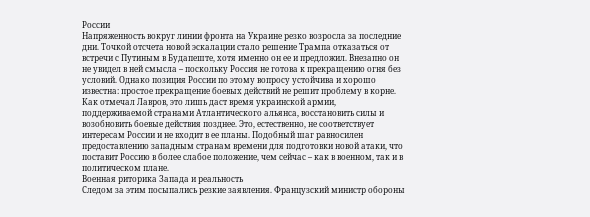России
Напряженность вокруг линии фронта на Украине резко возросла за последние дни. Точкой отсчета новой эскалации стало решение Трампа отказаться от встречи с Путиным в Будапеште, хотя именно он ее и предложил. Внезапно он не увидел в ней смысла – поскольку Россия не готова к прекращению огня без условий. Однако позиция России по этому вопросу устойчива и хорошо известна: простое прекращение боевых действий не решит проблему в корне. Как отмечал Лавров, это лишь даст время украинской армии, поддерживаемой странами Атлантического альянса, восстановить силы и возобновить боевые действия позднее. Это, естественно, не соответствует интересам России и не входит в ее планы. Подобный шаг равносилен предоставлению западным странам времени для подготовки новой атаки, что поставит Россию в более слабое положение, чем сейчас – как в военном, так и в политическом плане.
Военная риторика Запада и реальность
Следом за этим посыпались резкие заявления. Французский министр обороны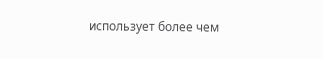использует более чем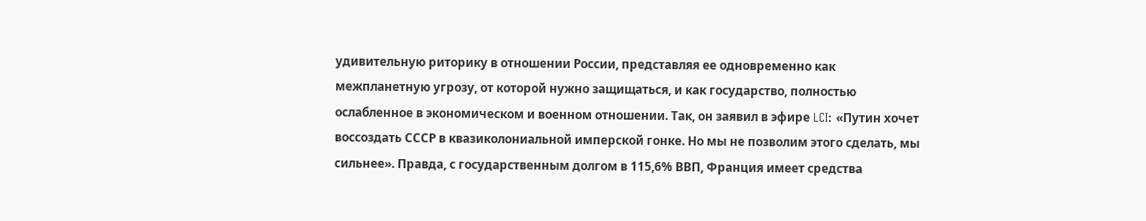удивительную риторику в отношении России, представляя ее одновременно как межпланетную угрозу, от которой нужно защищаться, и как государство, полностью ослабленное в экономическом и военном отношении. Так, он заявил в эфире LCI: «Путин хочет воссоздать СССР в квазиколониальной имперской гонке. Но мы не позволим этого сделать, мы сильнее». Правда, с государственным долгом в 115,6% ВВП, Франция имеет средства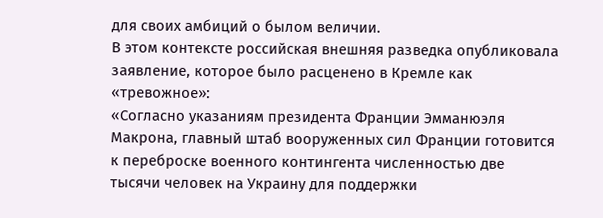для своих амбиций о былом величии.
В этом контексте российская внешняя разведка опубликовала заявление, которое было расценено в Кремле как «тревожное»:
«Согласно указаниям президента Франции Эмманюэля Макрона, главный штаб вооруженных сил Франции готовится к переброске военного контингента численностью две тысячи человек на Украину для поддержки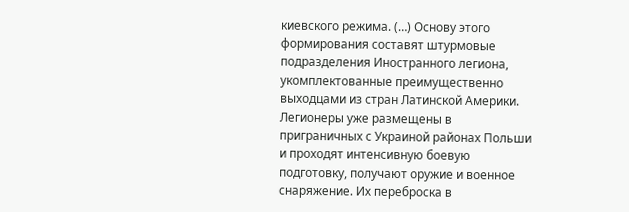киевского режима. (…) Основу этого формирования составят штурмовые подразделения Иностранного легиона, укомплектованные преимущественно выходцами из стран Латинской Америки. Легионеры уже размещены в приграничных с Украиной районах Польши и проходят интенсивную боевую подготовку, получают оружие и военное снаряжение. Их переброска в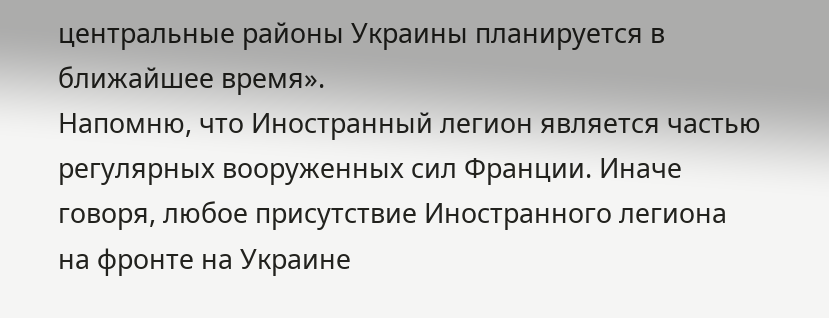центральные районы Украины планируется в ближайшее время».
Напомню, что Иностранный легион является частью регулярных вооруженных сил Франции. Иначе говоря, любое присутствие Иностранного легиона на фронте на Украине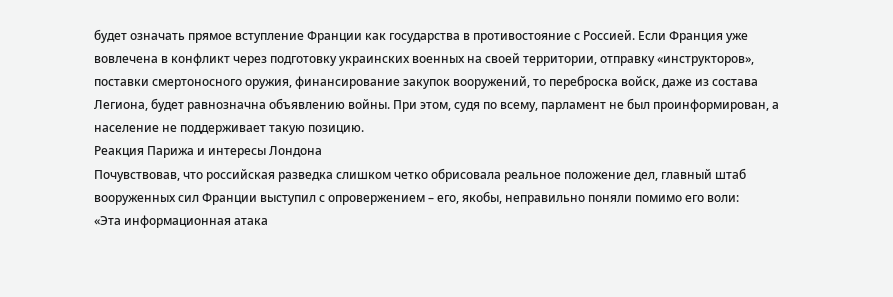будет означать прямое вступление Франции как государства в противостояние с Россией. Если Франция уже вовлечена в конфликт через подготовку украинских военных на своей территории, отправку «инструкторов», поставки смертоносного оружия, финансирование закупок вооружений, то переброска войск, даже из состава Легиона, будет равнозначна объявлению войны. При этом, судя по всему, парламент не был проинформирован, а население не поддерживает такую позицию.
Реакция Парижа и интересы Лондона
Почувствовав, что российская разведка слишком четко обрисовала реальное положение дел, главный штаб вооруженных сил Франции выступил с опровержением – его, якобы, неправильно поняли помимо его воли:
«Эта информационная атака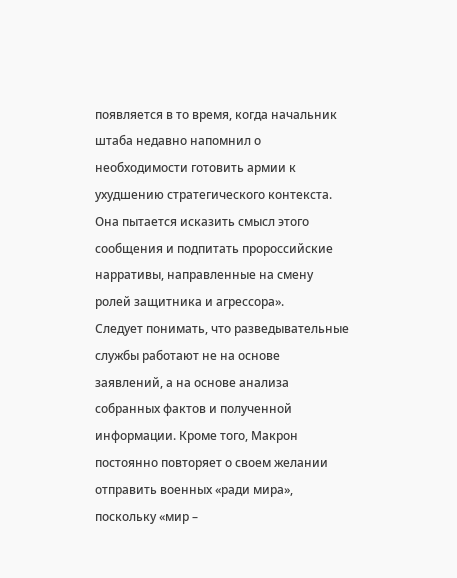появляется в то время, когда начальник штаба недавно напомнил о необходимости готовить армии к ухудшению стратегического контекста. Она пытается исказить смысл этого сообщения и подпитать пророссийские нарративы, направленные на смену ролей защитника и агрессора».
Следует понимать, что разведывательные службы работают не на основе заявлений, а на основе анализа собранных фактов и полученной информации. Кроме того, Макрон постоянно повторяет о своем желании отправить военных «ради мира», поскольку «мир –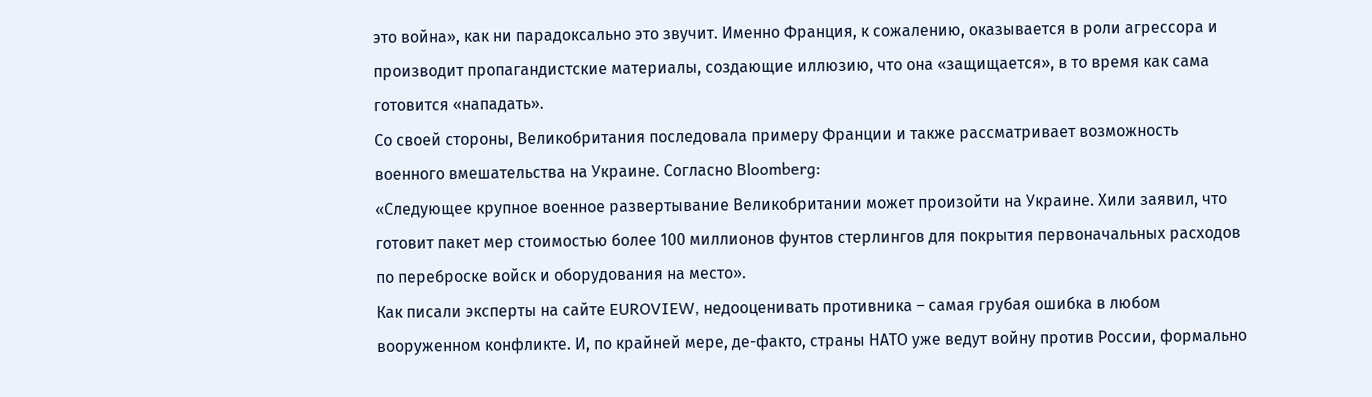это война», как ни парадоксально это звучит. Именно Франция, к сожалению, оказывается в роли агрессора и производит пропагандистские материалы, создающие иллюзию, что она «защищается», в то время как сама готовится «нападать».
Со своей стороны, Великобритания последовала примеру Франции и также рассматривает возможность военного вмешательства на Украине. Согласно Bloomberg:
«Следующее крупное военное развертывание Великобритании может произойти на Украине. Хили заявил, что готовит пакет мер стоимостью более 100 миллионов фунтов стерлингов для покрытия первоначальных расходов по переброске войск и оборудования на место».
Как писали эксперты на сайте EUROVIEW, недооценивать противника – самая грубая ошибка в любом вооруженном конфликте. И, по крайней мере, де-факто, страны НАТО уже ведут войну против России, формально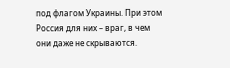под флагом Украины. При этом Россия для них – враг, в чем они даже не скрываются.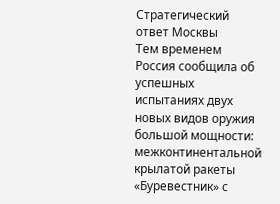Стратегический ответ Москвы
Тем временем Россия сообщила об успешных испытаниях двух новых видов оружия большой мощности: межконтинентальной крылатой ракеты «Буревестник» с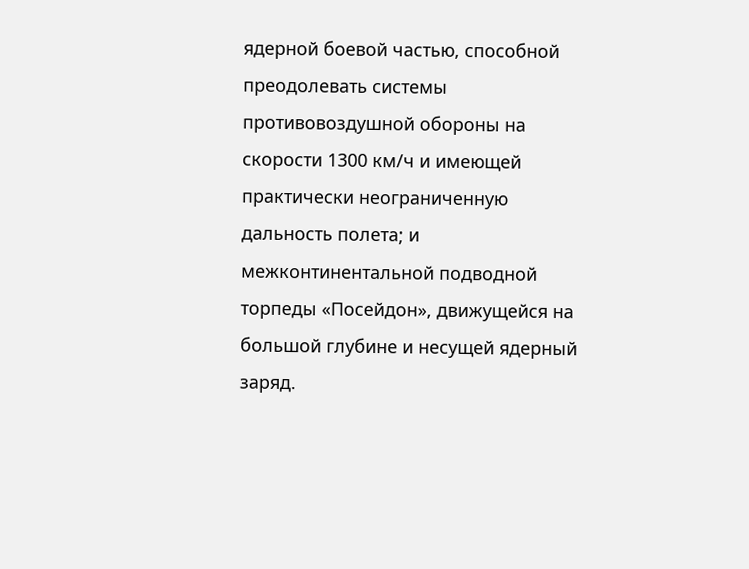ядерной боевой частью, способной преодолевать системы противовоздушной обороны на скорости 1300 км/ч и имеющей практически неограниченную дальность полета; и межконтинентальной подводной торпеды «Посейдон», движущейся на большой глубине и несущей ядерный заряд.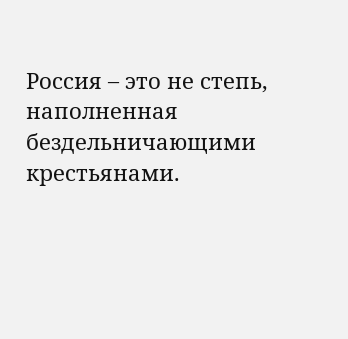Россия – это не степь, наполненная бездельничающими крестьянами.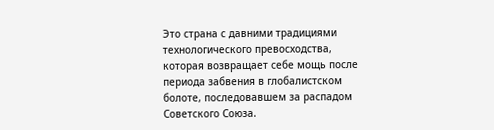Это страна с давними традициями технологического превосходства, которая возвращает себе мощь после периода забвения в глобалистском болоте, последовавшем за распадом Советского Союза.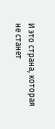И это страна, которая не станет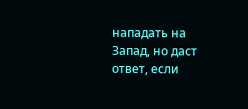нападать на Запад, но даст ответ, если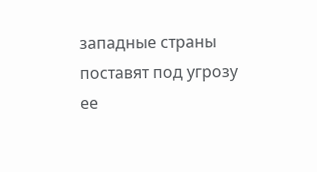западные страны поставят под угрозу ее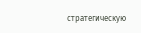стратегическую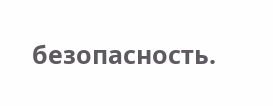безопасность.